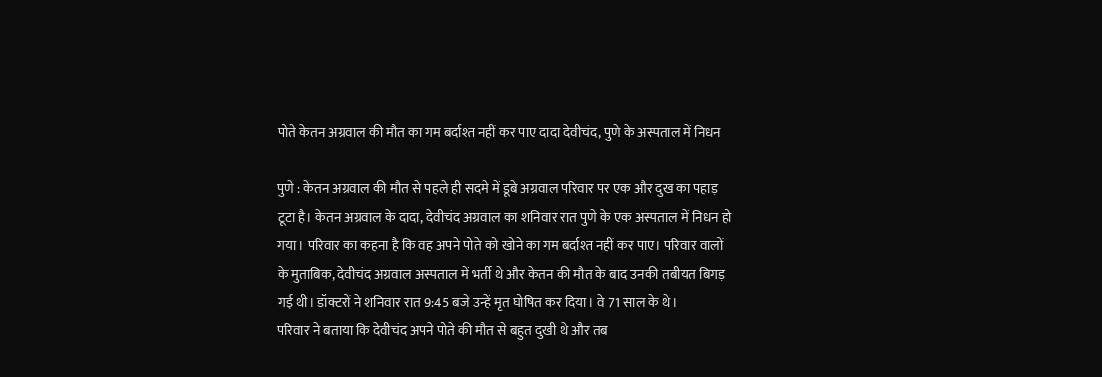पोते केतन अग्रवाल की मौत का गम बर्दाश्त नहीं कर पाए दादा देवीचंद, पुणे के अस्पताल में निधन

पुणे : केतन अग्रवाल की मौत से पहले ही सदमे में डूबे अग्रवाल परिवार पर एक और दुख का पहाड़ टूटा है। केतन अग्रवाल के दादा, देवीचंद अग्रवाल का शनिवार रात पुणे के एक अस्पताल में निधन हो गया। परिवार का कहना है कि वह अपने पोते को खोने का गम बर्दाश्त नहीं कर पाए। परिवार वालों के मुताबिक, देवीचंद अग्रवाल अस्पताल में भर्ती थे और केतन की मौत के बाद उनकी तबीयत बिगड़ गई थी। डॉक्टरों ने शनिवार रात 9:45 बजे उन्हें मृत घोषित कर दिया। वे 71 साल के थे।
परिवार ने बताया कि देवीचंद अपने पोते की मौत से बहुत दुखी थे और तब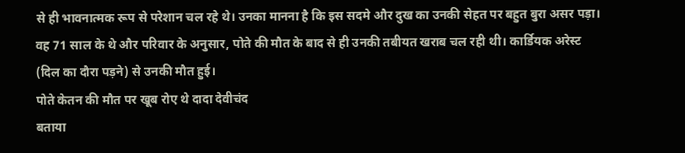से ही भावनात्मक रूप से परेशान चल रहे थे। उनका मानना है कि इस सदमे और दुख का उनकी सेहत पर बहुत बुरा असर पड़ा। वह 71 साल के थे और परिवार के अनुसार, पोते की मौत के बाद से ही उनकी तबीयत खराब चल रही थी। कार्डियक अरेस्ट (दिल का दौरा पड़ने) से उनकी मौत हुई।
पोते केतन की मौत पर खूब रोए थे दादा देवीचंद
बताया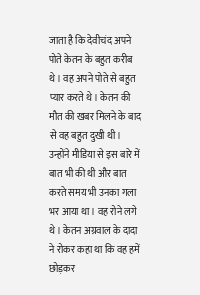जाता है कि देवीचंद अपने पोते केतन के बहुत करीब थे। वह अपने पोते से बहुत प्यार करते थे। केतन की मौत की खबर मिलने के बाद से वह बहुत दुखी थी। उन्होंने मीडिया से इस बारे में बात भी की थी और बात करते समय भी उनका गला भर आया था। वह रोने लगे थे। केतन अग्रवाल के दादा ने रोकर कहा था कि वह हमें छोड़कर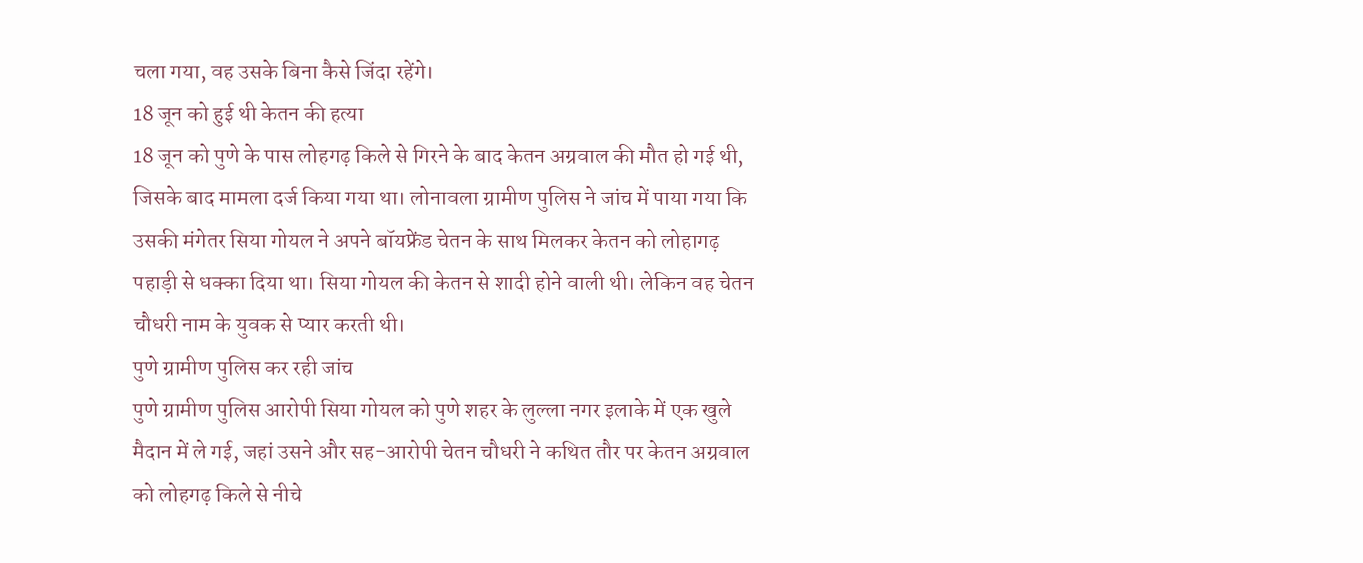चला गया, वह उसके बिना कैसे जिंदा रहेंगे।
18 जून को हुई थी केतन की हत्या
18 जून को पुणे के पास लोहगढ़ किले से गिरने के बाद केतन अग्रवाल की मौत हो गई थी, जिसके बाद मामला दर्ज किया गया था। लोनावला ग्रामीण पुलिस ने जांच में पाया गया कि उसकी मंगेतर सिया गोयल ने अपने बॉयफ्रेंड चेतन के साथ मिलकर केतन को लोहागढ़ पहाड़ी से धक्का दिया था। सिया गोयल की केतन से शादी होने वाली थी। लेकिन वह चेतन चौधरी नाम के युवक से प्यार करती थी।
पुणे ग्रामीण पुलिस कर रही जांच
पुणे ग्रामीण पुलिस आरोपी सिया गोयल को पुणे शहर के लुल्ला नगर इलाके में एक खुले मैदान में ले गई, जहां उसने और सह-आरोपी चेतन चौधरी ने कथित तौर पर केतन अग्रवाल को लोहगढ़ किले से नीचे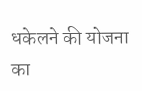धकेलने की योजना का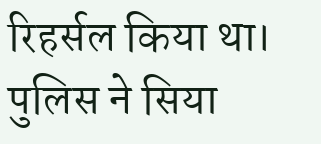रिहर्सल किया था। पुलिस ने सिया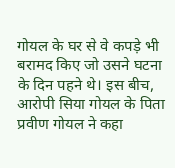गोयल के घर से वे कपड़े भी बरामद किए जो उसने घटना के दिन पहने थे। इस बीच, आरोपी सिया गोयल के पिता प्रवीण गोयल ने कहा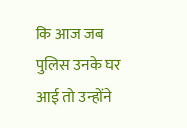कि आज जब पुलिस उनके घर आई तो उन्होंने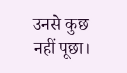उनसे कुछ नहीं पूछा।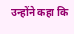उन्होंने कहा कि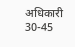अधिकारी 30-45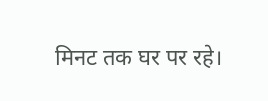मिनट तक घर पर रहे।